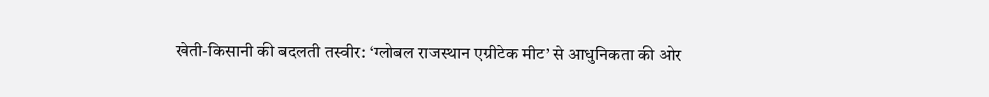खेती-किसानी की बदलती तस्वीर: ‘ग्लोबल राजस्थान एग्रीटेक मीट’ से आधुनिकता की ओर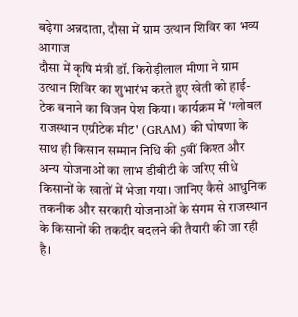बढ़ेगा अन्नदाता, दौसा में ग्राम उत्थान शिविर का भव्य आगाज
दौसा में कृषि मंत्री डॉ. किरोड़ीलाल मीणा ने ग्राम उत्थान शिविर का शुभारंभ करते हुए खेती को हाई-टेक बनाने का विजन पेश किया। कार्यक्रम में 'ग्लोबल राजस्थान एग्रीटेक मीट' (GRAM) की घोषणा के साथ ही किसान सम्मान निधि की 5वीं किश्त और अन्य योजनाओं का लाभ डीबीटी के जरिए सीधे किसानों के खातों में भेजा गया। जानिए कैसे आधुनिक तकनीक और सरकारी योजनाओं के संगम से राजस्थान के किसानों की तकदीर बदलने की तैयारी की जा रही है।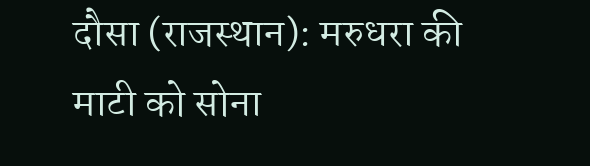दौसा (राजस्थान): मरुधरा की माटी को सोना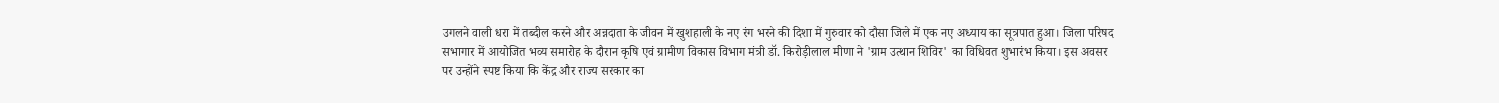उगलने वाली धरा में तब्दील करने और अन्नदाता के जीवन में खुशहाली के नए रंग भरने की दिशा में गुरुवार को दौसा जिले में एक नए अध्याय का सूत्रपात हुआ। जिला परिषद सभागार में आयोजित भव्य समारोह के दौरान कृषि एवं ग्रामीण विकास विभाग मंत्री डॉ. किरोड़ीलाल मीणा ने 'ग्राम उत्थान शिविर' का विधिवत शुभारंभ किया। इस अवसर पर उन्होंने स्पष्ट किया कि केंद्र और राज्य सरकार का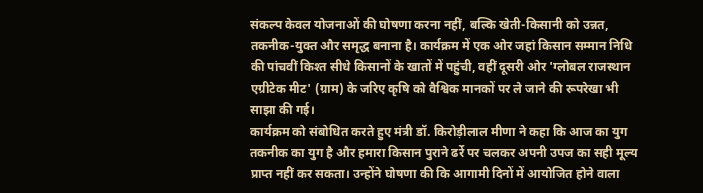संकल्प केवल योजनाओं की घोषणा करना नहीं, बल्कि खेती-किसानी को उन्नत, तकनीक-युक्त और समृद्ध बनाना है। कार्यक्रम में एक ओर जहां किसान सम्मान निधि की पांचवीं किश्त सीधे किसानों के खातों में पहुंची, वहीं दूसरी ओर 'ग्लोबल राजस्थान एग्रीटेक मीट' (ग्राम) के जरिए कृषि को वैश्विक मानकों पर ले जाने की रूपरेखा भी साझा की गई।
कार्यक्रम को संबोधित करते हुए मंत्री डॉ. किरोड़ीलाल मीणा ने कहा कि आज का युग तकनीक का युग है और हमारा किसान पुराने ढर्रे पर चलकर अपनी उपज का सही मूल्य प्राप्त नहीं कर सकता। उन्होंने घोषणा की कि आगामी दिनों में आयोजित होने वाला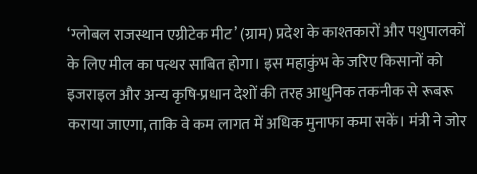‘ग्लोबल राजस्थान एग्रीटेक मीट’ (ग्राम) प्रदेश के काश्तकारों और पशुपालकों के लिए मील का पत्थर साबित होगा। इस महाकुंभ के जरिए किसानों को इजराइल और अन्य कृषि-प्रधान देशों की तरह आधुनिक तकनीक से रूबरू कराया जाएगा, ताकि वे कम लागत में अधिक मुनाफा कमा सकें। मंत्री ने जोर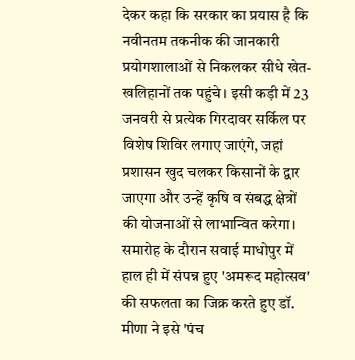देकर कहा कि सरकार का प्रयास है कि नवीनतम तकनीक की जानकारी प्रयोगशालाओं से निकलकर सीधे खेत-खलिहानों तक पहुंचे। इसी कड़ी में 23 जनवरी से प्रत्येक गिरदावर सर्किल पर विशेष शिविर लगाए जाएंगे, जहां प्रशासन खुद चलकर किसानों के द्वार जाएगा और उन्हें कृषि व संबद्ध क्षेत्रों की योजनाओं से लाभान्वित करेगा।
समारोह के दौरान सवाई माधोपुर में हाल ही में संपन्न हुए 'अमरूद महोत्सव' की सफलता का जिक्र करते हुए डॉ. मीणा ने इसे 'पंच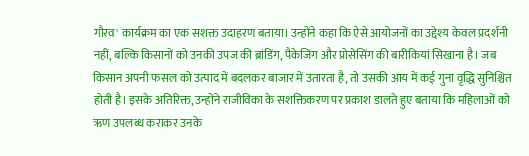गौरव' कार्यक्रम का एक सशक्त उदाहरण बताया। उन्होंने कहा कि ऐसे आयोजनों का उद्देश्य केवल प्रदर्शनी नहीं, बल्कि किसानों को उनकी उपज की ब्रांडिंग, पैकेजिंग और प्रोसेसिंग की बारीकियां सिखाना है। जब किसान अपनी फसल को उत्पाद में बदलकर बाजार में उतारता है, तो उसकी आय में कई गुना वृद्धि सुनिश्चित होती है। इसके अतिरिक्त, उन्होंने राजीविका के सशक्तिकरण पर प्रकाश डालते हुए बताया कि महिलाओं को ऋण उपलब्ध कराकर उनके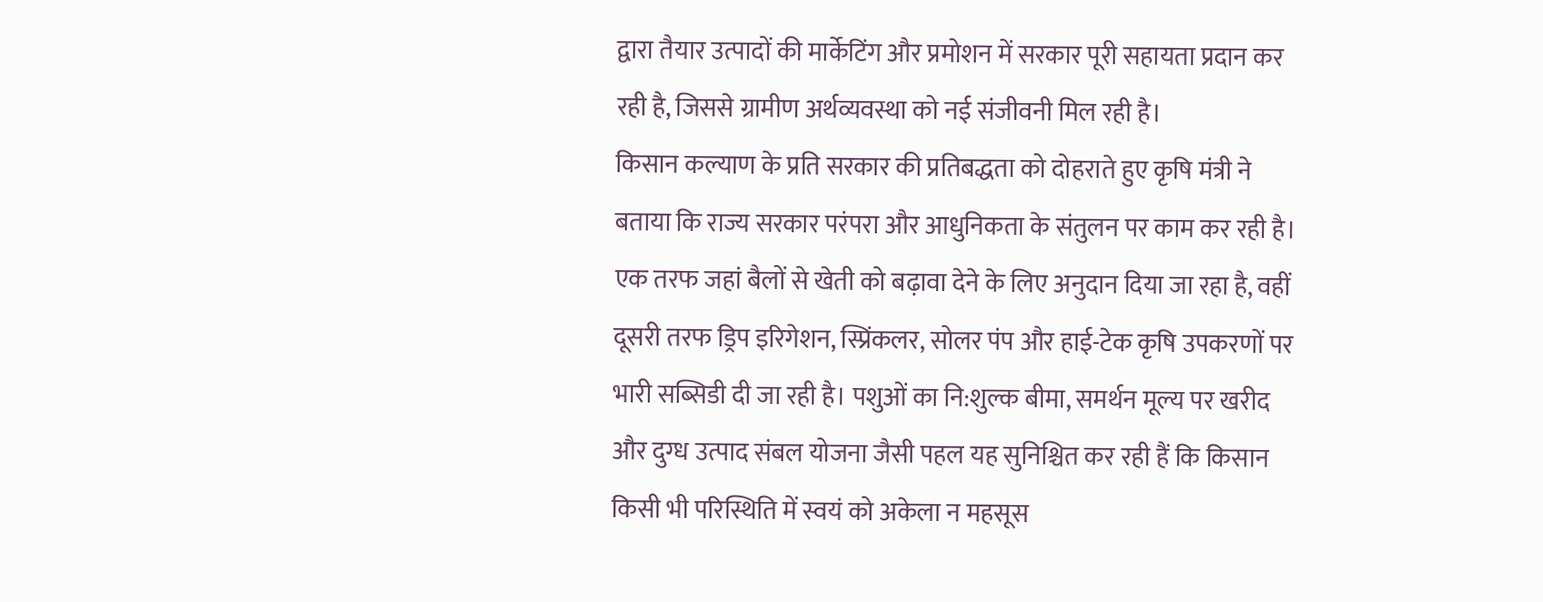द्वारा तैयार उत्पादों की मार्केटिंग और प्रमोशन में सरकार पूरी सहायता प्रदान कर रही है, जिससे ग्रामीण अर्थव्यवस्था को नई संजीवनी मिल रही है।
किसान कल्याण के प्रति सरकार की प्रतिबद्धता को दोहराते हुए कृषि मंत्री ने बताया कि राज्य सरकार परंपरा और आधुनिकता के संतुलन पर काम कर रही है। एक तरफ जहां बैलों से खेती को बढ़ावा देने के लिए अनुदान दिया जा रहा है, वहीं दूसरी तरफ ड्रिप इरिगेशन, स्प्रिंकलर, सोलर पंप और हाई-टेक कृषि उपकरणों पर भारी सब्सिडी दी जा रही है। पशुओं का नि:शुल्क बीमा, समर्थन मूल्य पर खरीद और दुग्ध उत्पाद संबल योजना जैसी पहल यह सुनिश्चित कर रही हैं कि किसान किसी भी परिस्थिति में स्वयं को अकेला न महसूस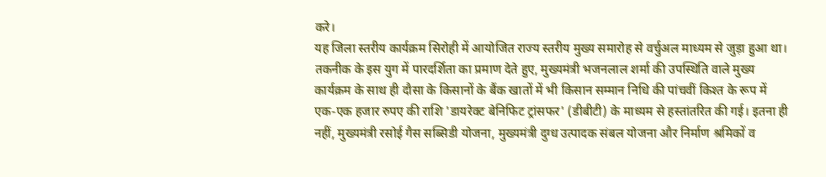करे।
यह जिला स्तरीय कार्यक्रम सिरोही में आयोजित राज्य स्तरीय मुख्य समारोह से वर्चुअल माध्यम से जुड़ा हुआ था। तकनीक के इस युग में पारदर्शिता का प्रमाण देते हुए, मुख्यमंत्री भजनलाल शर्मा की उपस्थिति वाले मुख्य कार्यक्रम के साथ ही दौसा के किसानों के बैंक खातों में भी किसान सम्मान निधि की पांचवीं किश्त के रूप में एक-एक हजार रुपए की राशि 'डायरेक्ट बेनिफिट ट्रांसफर' (डीबीटी) के माध्यम से हस्तांतरित की गई। इतना ही नहीं, मुख्यमंत्री रसोई गैस सब्सिडी योजना, मुख्यमंत्री दुग्ध उत्पादक संबल योजना और निर्माण श्रमिकों व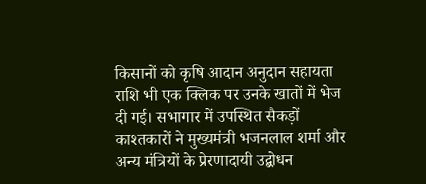किसानों को कृषि आदान अनुदान सहायता राशि भी एक क्लिक पर उनके खातों में भेज दी गई। सभागार में उपस्थित सैकड़ों काश्तकारों ने मुख्यमंत्री भजनलाल शर्मा और अन्य मंत्रियों के प्रेरणादायी उद्बोधन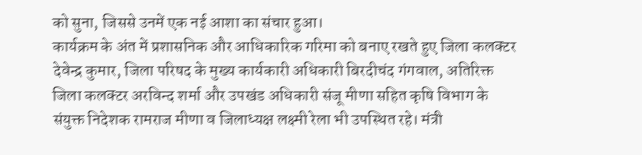को सुना, जिससे उनमें एक नई आशा का संचार हुआ।
कार्यक्रम के अंत में प्रशासनिक और आधिकारिक गरिमा को बनाए रखते हुए जिला कलक्टर देवेन्द्र कुमार, जिला परिषद के मुख्य कार्यकारी अधिकारी बिरदीचंद गंगवाल, अतिरिक्त जिला कलक्टर अरविन्द शर्मा और उपखंड अधिकारी संजू मीणा सहित कृषि विभाग के संयुक्त निदेशक रामराज मीणा व जिलाध्यक्ष लक्ष्मी रेला भी उपस्थित रहे। मंत्री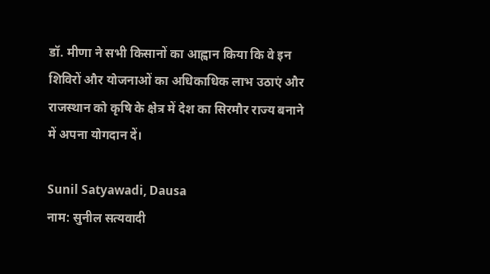डॉ. मीणा ने सभी किसानों का आह्वान किया कि वे इन शिविरों और योजनाओं का अधिकाधिक लाभ उठाएं और राजस्थान को कृषि के क्षेत्र में देश का सिरमौर राज्य बनाने में अपना योगदान दें।

Sunil Satyawadi, Dausa
नाम: सुनील सत्यवादी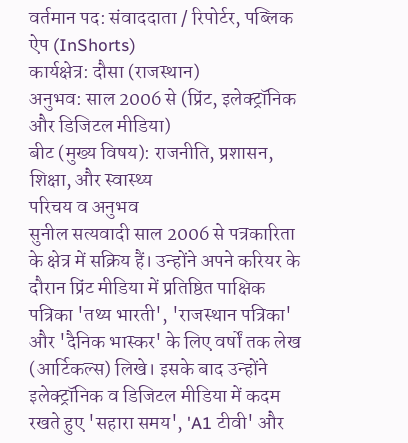वर्तमान पद: संवाददाता / रिपोर्टर, पब्लिक ऐप (InShorts)
कार्यक्षेत्र: दौसा (राजस्थान)
अनुभव: साल 2006 से (प्रिंट, इलेक्ट्रॉनिक और डिजिटल मीडिया)
बीट (मुख्य विषय): राजनीति, प्रशासन, शिक्षा, और स्वास्थ्य
परिचय व अनुभव
सुनील सत्यवादी साल 2006 से पत्रकारिता के क्षेत्र में सक्रिय हैं। उन्होंने अपने करियर के दौरान प्रिंट मीडिया में प्रतिष्ठित पाक्षिक पत्रिका 'तथ्य भारती', 'राजस्थान पत्रिका' और 'दैनिक भास्कर' के लिए वर्षों तक लेख (आर्टिकल्स) लिखे। इसके बाद उन्होंने इलेक्ट्रॉनिक व डिजिटल मीडिया में कदम रखते हुए 'सहारा समय', 'A1 टीवी' और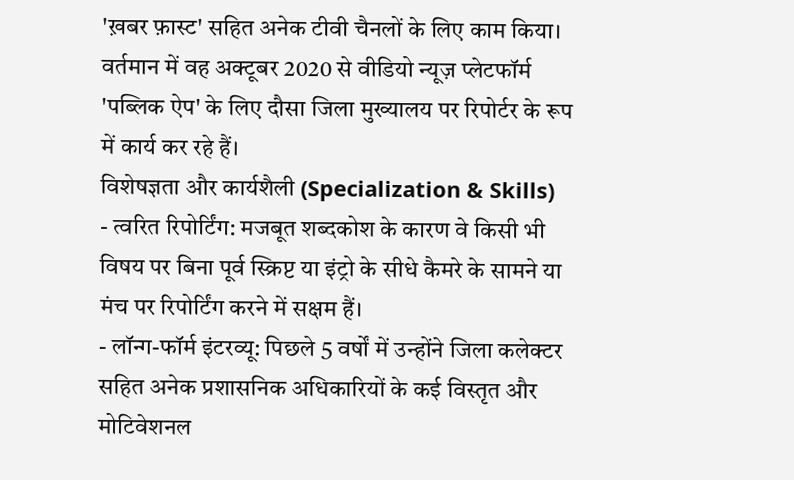'ख़बर फ़ास्ट' सहित अनेक टीवी चैनलों के लिए काम किया। वर्तमान में वह अक्टूबर 2020 से वीडियो न्यूज़ प्लेटफॉर्म 'पब्लिक ऐप' के लिए दौसा जिला मुख्यालय पर रिपोर्टर के रूप में कार्य कर रहे हैं।
विशेषज्ञता और कार्यशैली (Specialization & Skills)
- त्वरित रिपोर्टिंग: मजबूत शब्दकोश के कारण वे किसी भी विषय पर बिना पूर्व स्क्रिप्ट या इंट्रो के सीधे कैमरे के सामने या मंच पर रिपोर्टिंग करने में सक्षम हैं।
- लॉन्ग-फॉर्म इंटरव्यू: पिछले 5 वर्षों में उन्होंने जिला कलेक्टर सहित अनेक प्रशासनिक अधिकारियों के कई विस्तृत और मोटिवेशनल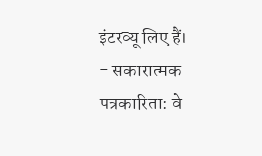इंटरव्यू लिए हैं।
- सकारात्मक पत्रकारिता: वे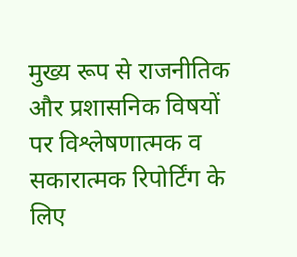मुख्य रूप से राजनीतिक और प्रशासनिक विषयों पर विश्लेषणात्मक व सकारात्मक रिपोर्टिंग के लिए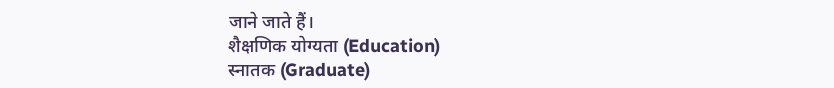जाने जाते हैं।
शैक्षणिक योग्यता (Education)
स्नातक (Graduate)